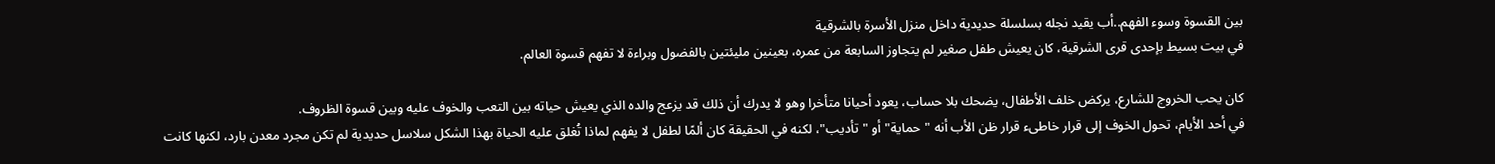بين القسوة وسوء الفهم..أب يقيد نجله بسلسلة حديدية داخل منزل الأسرة بالشرقية
في بيت بسيط بإحدى قرى الشرقية، كان يعيش طفل صغير لم يتجاوز السابعة من عمره، بعينين مليئتين بالفضول وبراءة لا تفهم قسوة العالم.

كان يحب الخروج للشارع، يركض خلف الأطفال، يضحك بلا حساب، يعود أحيانا متأخرا وهو لا يدرك أن ذلك قد يزعج والده الذي يعيش حياته بين التعب والخوف عليه وبين قسوة الظروف.
في أحد الأيام، تحول الخوف إلى قرار خاطىء قرار ظن الأب أنه "حماية" أو "تأديب"، لكنه في الحقيقة كان ألمًا لطفل لا يفهم لماذا تُغلق عليه الحياة بهذا الشكل سلاسل حديدية لم تكن مجرد معدن بارد، لكنها كانت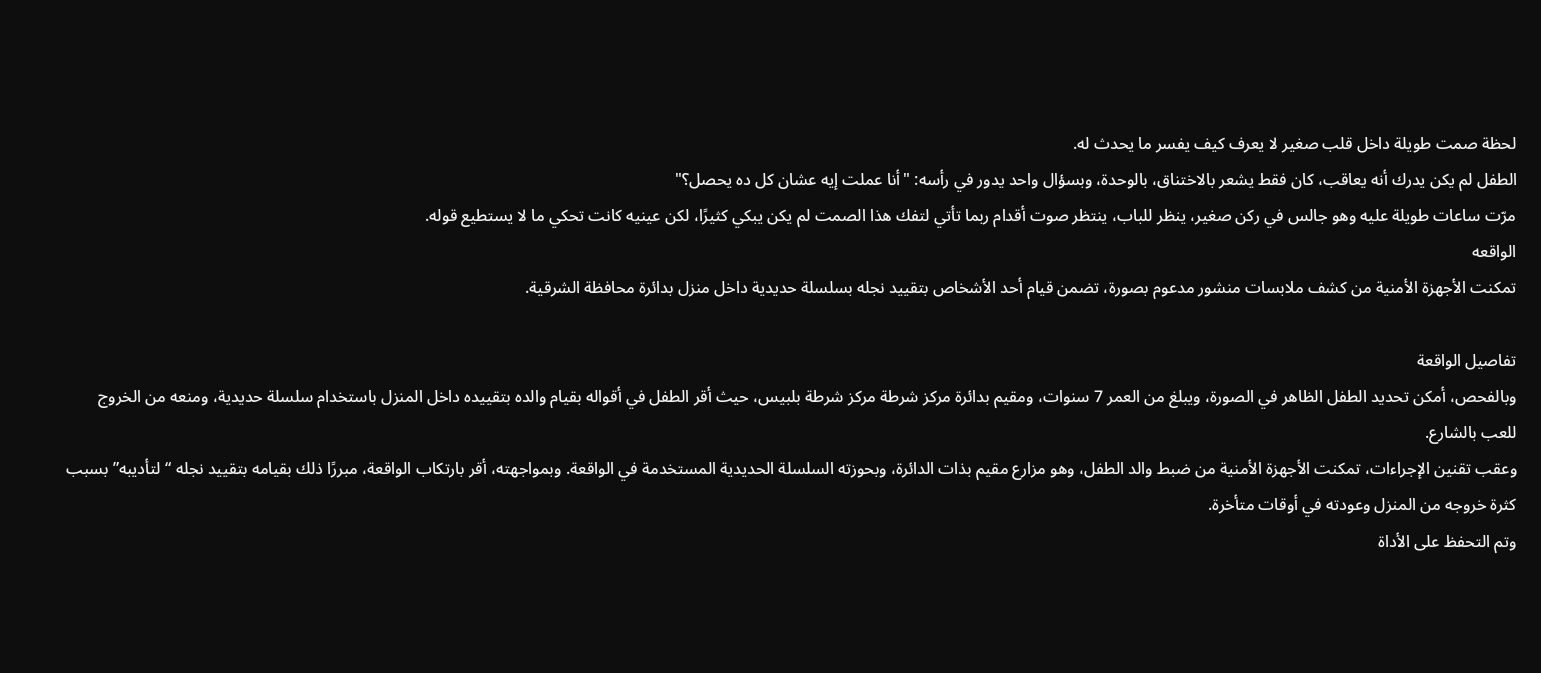لحظة صمت طويلة داخل قلب صغير لا يعرف كيف يفسر ما يحدث له.
الطفل لم يكن يدرك أنه يعاقب، كان فقط يشعر بالاختناق، بالوحدة، وبسؤال واحد يدور في رأسه: "أنا عملت إيه عشان كل ده يحصل؟"
مرّت ساعات طويلة عليه وهو جالس في ركن صغير، ينظر للباب، ينتظر صوت أقدام ربما تأتي لتفك هذا الصمت لم يكن يبكي كثيرًا، لكن عينيه كانت تحكي ما لا يستطيع قوله.
الواقعه
تمكنت الأجهزة الأمنية من كشف ملابسات منشور مدعوم بصورة، تضمن قيام أحد الأشخاص بتقييد نجله بسلسلة حديدية داخل منزل بدائرة محافظة الشرقية.

تفاصيل الواقعة
وبالفحص، أمكن تحديد الطفل الظاهر في الصورة، ويبلغ من العمر 7 سنوات، ومقيم بدائرة مركز شرطة مركز شرطة بلبيس، حيث أقر الطفل في أقواله بقيام والده بتقييده داخل المنزل باستخدام سلسلة حديدية، ومنعه من الخروج للعب بالشارع.
وعقب تقنين الإجراءات، تمكنت الأجهزة الأمنية من ضبط والد الطفل، وهو مزارع مقيم بذات الدائرة، وبحوزته السلسلة الحديدية المستخدمة في الواقعة. وبمواجهته، أقر بارتكاب الواقعة، مبررًا ذلك بقيامه بتقييد نجله “لتأديبه” بسبب كثرة خروجه من المنزل وعودته في أوقات متأخرة.
وتم التحفظ على الأداة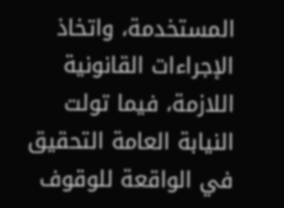المستخدمة، واتخاذ الإجراءات القانونية اللازمة، فيما تولت النيابة العامة التحقيق في الواقعة للوقوف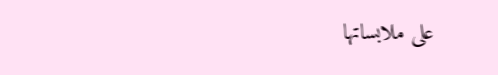على ملابساتها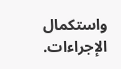واستكمال الإجراءات.